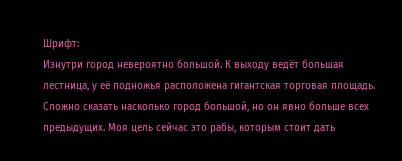Шрифт:
Изнутри город невероятно большой. К выходу ведёт большая лестница, у её подножья расположена гигантская торговая площадь. Сложно сказать насколько город большой, но он явно больше всех предыдущих. Моя цель сейчас это рабы, которым стоит дать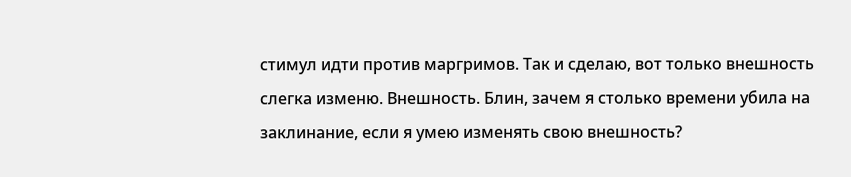стимул идти против маргримов. Так и сделаю, вот только внешность слегка изменю. Внешность. Блин, зачем я столько времени убила на заклинание, если я умею изменять свою внешность?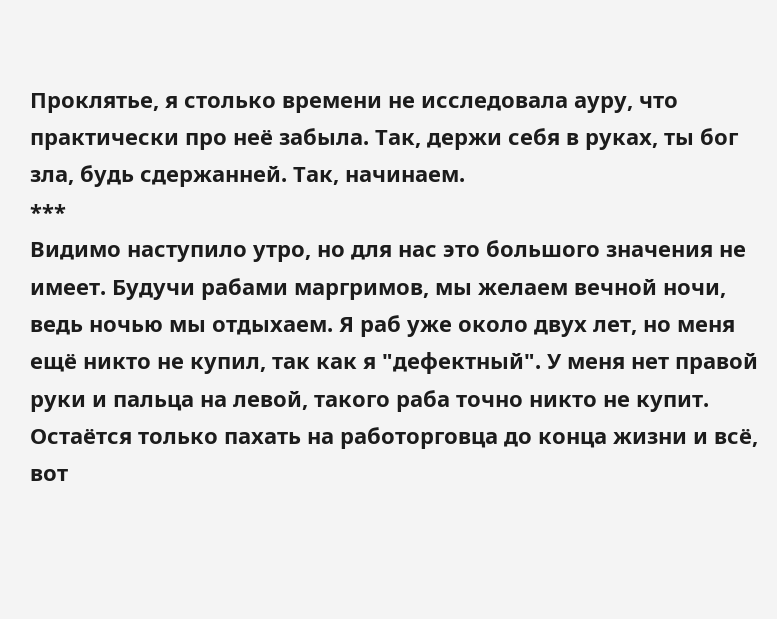Проклятье, я столько времени не исследовала ауру, что практически про неё забыла. Так, держи себя в руках, ты бог зла, будь сдержанней. Так, начинаем.
***
Видимо наступило утро, но для нас это большого значения не имеет. Будучи рабами маргримов, мы желаем вечной ночи, ведь ночью мы отдыхаем. Я раб уже около двух лет, но меня ещё никто не купил, так как я "дефектный". У меня нет правой руки и пальца на левой, такого раба точно никто не купит. Остаётся только пахать на работорговца до конца жизни и всё, вот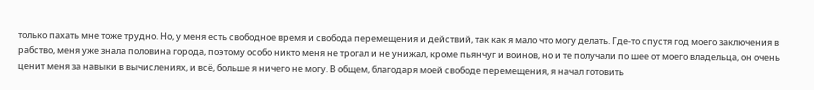только пахать мне тоже трудно. Но, у меня есть свободное время и свобода перемещения и действий, так как я мало что могу делать. Где-то спустя год моего заключения в рабство, меня уже знала половина города, поэтому особо никто меня не трогал и не унижал, кроме пьянчуг и воинов, но и те получали по шее от моего владельца, он очень ценит меня за навыки в вычислениях, и всё, больше я ничего не могу. В общем, благодаря моей свободе перемещения, я начал готовить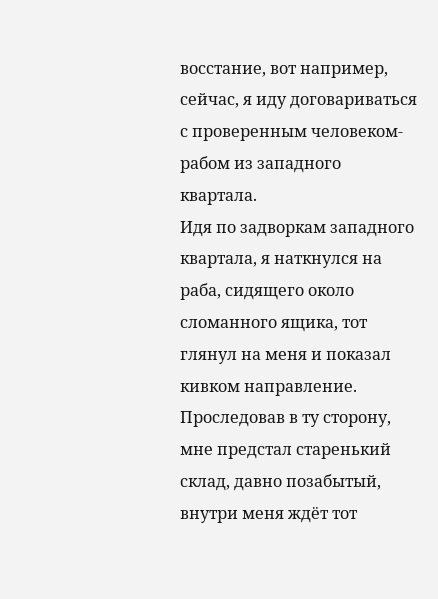восстание, вот например, сейчас, я иду договариваться с проверенным человеком-рабом из западного квартала.
Идя по задворкам западного квартала, я наткнулся на раба, сидящего около сломанного ящика, тот глянул на меня и показал кивком направление. Проследовав в ту сторону, мне предстал старенький склад, давно позабытый, внутри меня ждёт тот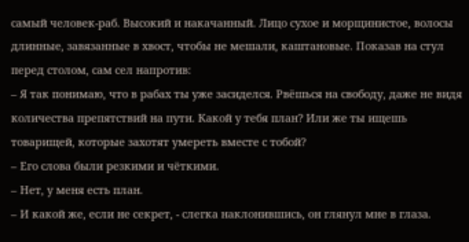самый человек-раб. Высокий и накачанный. Лицо сухое и морщинистое, волосы длинные, завязанные в хвост, чтобы не мешали, каштановые. Показав на стул перед столом, сам сел напротив:
– Я так понимаю, что в рабах ты уже засиделся. Рвёшься на свободу, даже не видя количества препятствий на пути. Какой у тебя план? Или же ты ищешь товарищей, которые захотят умереть вместе с тобой?
– Его слова были резкими и чёткими.
– Нет, у меня есть план.
– И какой же, если не секрет, - слегка наклонившись, он глянул мне в глаза.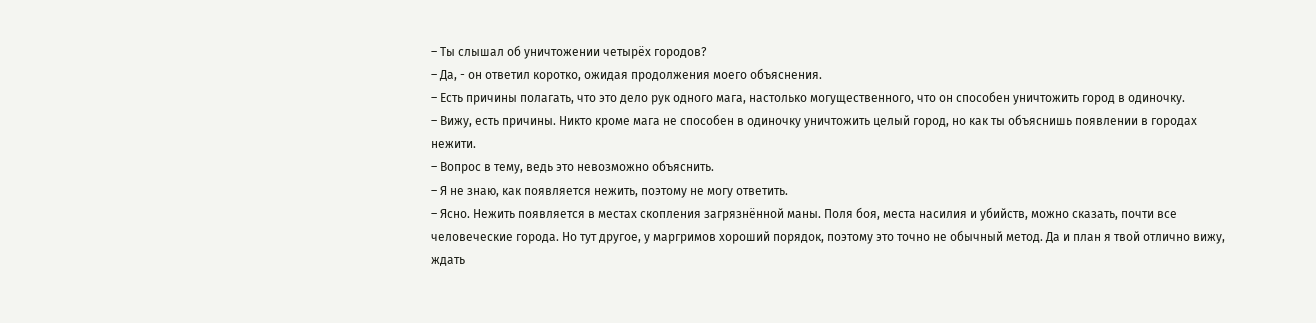– Ты слышал об уничтожении четырёх городов?
– Да, - он ответил коротко, ожидая продолжения моего объяснения.
– Есть причины полагать, что это дело рук одного мага, настолько могущественного, что он способен уничтожить город в одиночку.
– Вижу, есть причины. Никто кроме мага не способен в одиночку уничтожить целый город, но как ты объяснишь появлении в городах нежити.
– Вопрос в тему, ведь это невозможно объяснить.
– Я не знаю, как появляется нежить, поэтому не могу ответить.
– Ясно. Нежить появляется в местах скопления загрязнённой маны. Поля боя, места насилия и убийств, можно сказать, почти все человеческие города. Но тут другое, у маргримов хороший порядок, поэтому это точно не обычный метод. Да и план я твой отлично вижу, ждать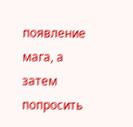появление мага, а затем попросить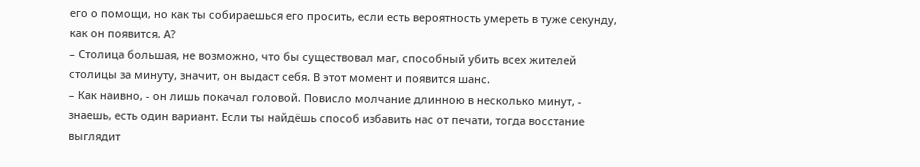его о помощи, но как ты собираешься его просить, если есть вероятность умереть в туже секунду, как он появится. А?
– Столица большая, не возможно, что бы существовал маг, способный убить всех жителей столицы за минуту, значит, он выдаст себя. В этот момент и появится шанс.
– Как наивно, - он лишь покачал головой. Повисло молчание длинною в несколько минут, - знаешь, есть один вариант. Если ты найдёшь способ избавить нас от печати, тогда восстание выглядит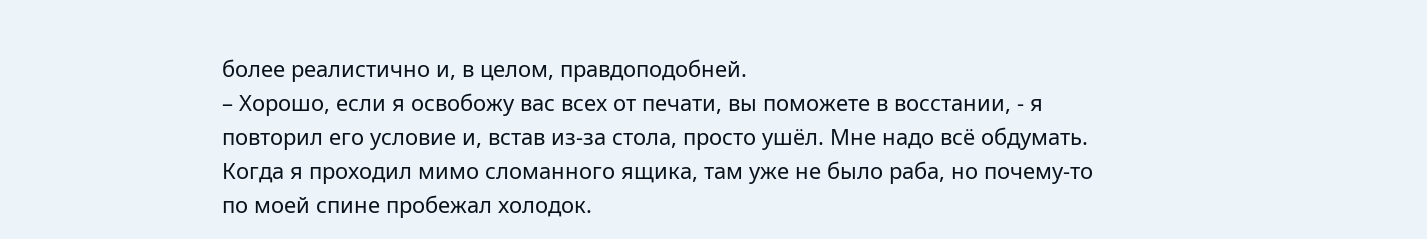более реалистично и, в целом, правдоподобней.
– Хорошо, если я освобожу вас всех от печати, вы поможете в восстании, - я повторил его условие и, встав из-за стола, просто ушёл. Мне надо всё обдумать.
Когда я проходил мимо сломанного ящика, там уже не было раба, но почему-то по моей спине пробежал холодок.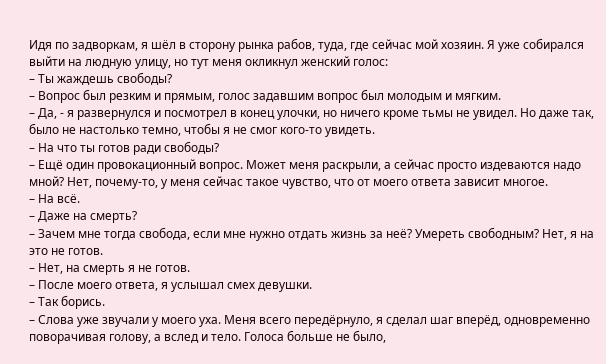Идя по задворкам, я шёл в сторону рынка рабов, туда, где сейчас мой хозяин. Я уже собирался выйти на людную улицу, но тут меня окликнул женский голос:
– Ты жаждешь свободы?
– Вопрос был резким и прямым, голос задавшим вопрос был молодым и мягким.
– Да, - я развернулся и посмотрел в конец улочки, но ничего кроме тьмы не увидел. Но даже так, было не настолько темно, чтобы я не смог кого-то увидеть.
– На что ты готов ради свободы?
– Ещё один провокационный вопрос. Может меня раскрыли, а сейчас просто издеваются надо мной? Нет, почему-то, у меня сейчас такое чувство, что от моего ответа зависит многое.
– На всё.
– Даже на смерть?
– Зачем мне тогда свобода, если мне нужно отдать жизнь за неё? Умереть свободным? Нет, я на это не готов.
– Нет, на смерть я не готов.
– После моего ответа, я услышал смех девушки.
– Так борись.
– Слова уже звучали у моего уха. Меня всего передёрнуло, я сделал шаг вперёд, одновременно поворачивая голову, а вслед и тело. Голоса больше не было,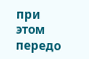при этом передо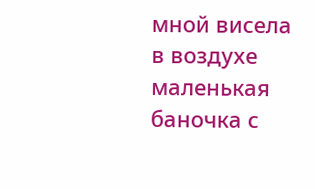мной висела в воздухе маленькая баночка с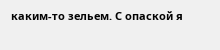каким-то зельем. С опаской я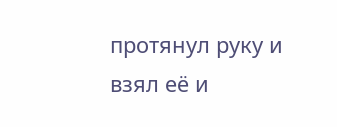протянул руку и взял её и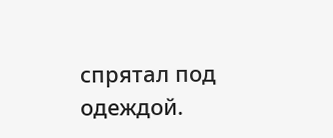спрятал под одеждой.